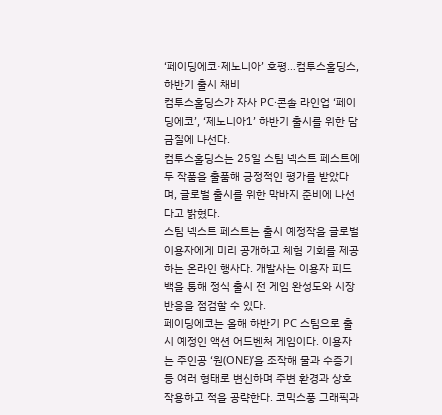‘페이딩에코·제노니아’ 호평…컴투스홀딩스, 하반기 출시 채비
컴투스홀딩스가 자사 PC·콘솔 라인업 ‘페이딩에코’, ‘제노니아1’ 하반기 출시를 위한 담금질에 나선다.
컴투스홀딩스는 25일 스팀 넥스트 페스트에 두 작품을 출품해 긍정적인 평가를 받았다며, 글로벌 출시를 위한 막바지 준비에 나선다고 밝혔다.
스팀 넥스트 페스트는 출시 예정작을 글로벌 이용자에게 미리 공개하고 체험 기회를 제공하는 온라인 행사다. 개발사는 이용자 피드백을 통해 정식 출시 전 게임 완성도와 시장 반응을 점검할 수 있다.
페이딩에코는 올해 하반기 PC 스팀으로 출시 예정인 액션 어드벤처 게임이다. 이용자는 주인공 ‘원(ONE)’을 조작해 물과 수증기 등 여러 형태로 변신하며 주변 환경과 상호작용하고 적을 공략한다. 코믹스풍 그래픽과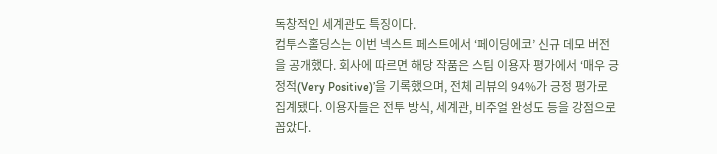독창적인 세계관도 특징이다.
컴투스홀딩스는 이번 넥스트 페스트에서 ‘페이딩에코’ 신규 데모 버전을 공개했다. 회사에 따르면 해당 작품은 스팀 이용자 평가에서 ‘매우 긍정적(Very Positive)’을 기록했으며, 전체 리뷰의 94%가 긍정 평가로 집계됐다. 이용자들은 전투 방식, 세계관, 비주얼 완성도 등을 강점으로 꼽았다.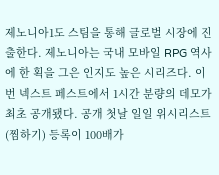제노니아1도 스팀을 통해 글로벌 시장에 진출한다. 제노니아는 국내 모바일 RPG 역사에 한 획을 그은 인지도 높은 시리즈다. 이번 넥스트 페스트에서 1시간 분량의 데모가 최초 공개됐다. 공개 첫날 일일 위시리스트(찜하기) 등록이 100배가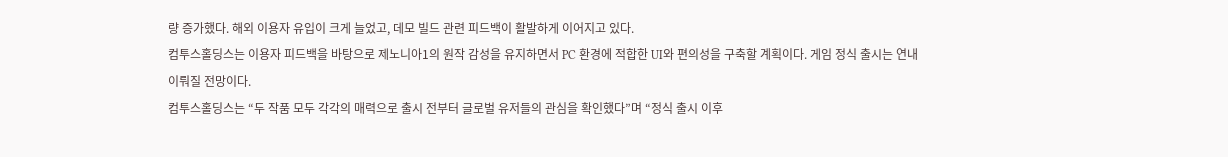량 증가했다. 해외 이용자 유입이 크게 늘었고, 데모 빌드 관련 피드백이 활발하게 이어지고 있다.
컴투스홀딩스는 이용자 피드백을 바탕으로 제노니아1의 원작 감성을 유지하면서 PC 환경에 적합한 UI와 편의성을 구축할 계획이다. 게임 정식 출시는 연내 이뤄질 전망이다.
컴투스홀딩스는 “두 작품 모두 각각의 매력으로 출시 전부터 글로벌 유저들의 관심을 확인했다”며 “정식 출시 이후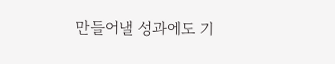만들어낼 성과에도 기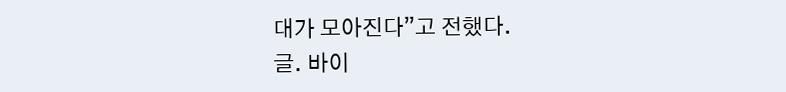대가 모아진다”고 전했다.
글. 바이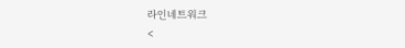라인네트워크
<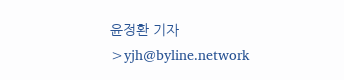윤정환 기자>yjh@byline.network